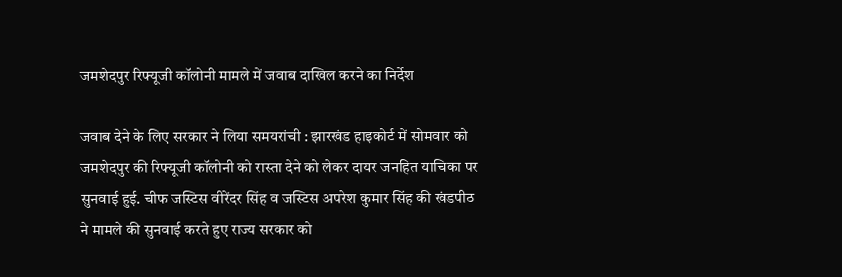जमशेदपुर रिफ्यूजी कॉलोनी मामले में जवाब दाखिल करने का निर्देश

जवाब देने के लिए सरकार ने लिया समयरांची : झारखंड हाइकोर्ट में सोमवार को जमशेदपुर की रिफ्यूजी कॉलोनी को रास्ता देने को लेकर दायर जनहित याचिका पर सुनवाई हुई. चीफ जस्टिस वीरेंदर सिंह व जस्टिस अपरेश कुमार सिंह की खंडपीठ ने मामले की सुनवाई करते हुए राज्य सरकार को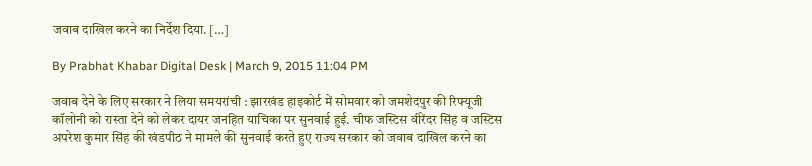जवाब दाखिल करने का निर्देश दिया. […]

By Prabhat Khabar Digital Desk | March 9, 2015 11:04 PM

जवाब देने के लिए सरकार ने लिया समयरांची : झारखंड हाइकोर्ट में सोमवार को जमशेदपुर की रिफ्यूजी कॉलोनी को रास्ता देने को लेकर दायर जनहित याचिका पर सुनवाई हुई. चीफ जस्टिस वीरेंदर सिंह व जस्टिस अपरेश कुमार सिंह की खंडपीठ ने मामले की सुनवाई करते हुए राज्य सरकार को जवाब दाखिल करने का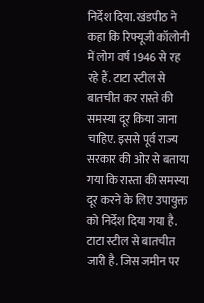निर्देश दिया. खंडपीठ ने कहा कि रिफ्यूजी कॉलोनी में लोग वर्ष 1946 से रह रहे हैं. टाटा स्टील से बातचीत कर रास्ते की समस्या दूर किया जाना चाहिए. इससे पूर्व राज्य सरकार की ओर से बताया गया कि रास्ता की समस्या दूर करने के लिए उपायुक्त को निर्देश दिया गया है. टाटा स्टील से बातचीत जारी है. जिस जमीन पर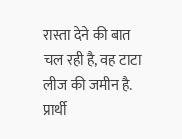रास्ता देने की बात चल रही है, वह टाटा लीज की जमीन है. प्रार्थी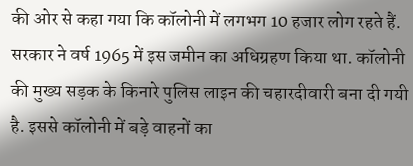की ओर से कहा गया कि कॉलोनी में लगभग 10 हजार लोग रहते हैं. सरकार ने वर्ष 1965 में इस जमीन का अधिग्रहण किया था. कॉलोनी की मुख्य सड़क के किनारे पुलिस लाइन की चहारदीवारी बना दी गयी है. इससे कॉलोनी में बड़े वाहनों का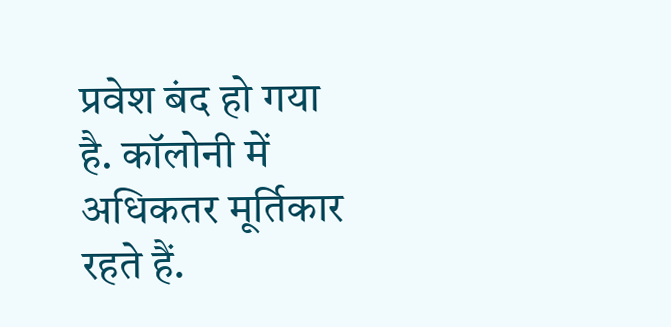प्रवेश बंद हो गया है. कॉलोनी में अधिकतर मूर्तिकार रहते हैं.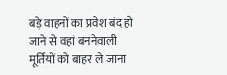बड़े वाहनों का प्रवेश बंद हो जाने से वहां बननेवाली मूर्तियों को बाहर ले जाना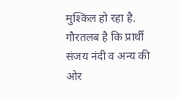मुश्किल हो रहा है. गौरतलब है कि प्रार्थी संजय नंदी व अन्य की ओर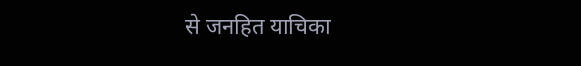से जनहित याचिका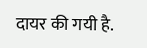दायर की गयी है.